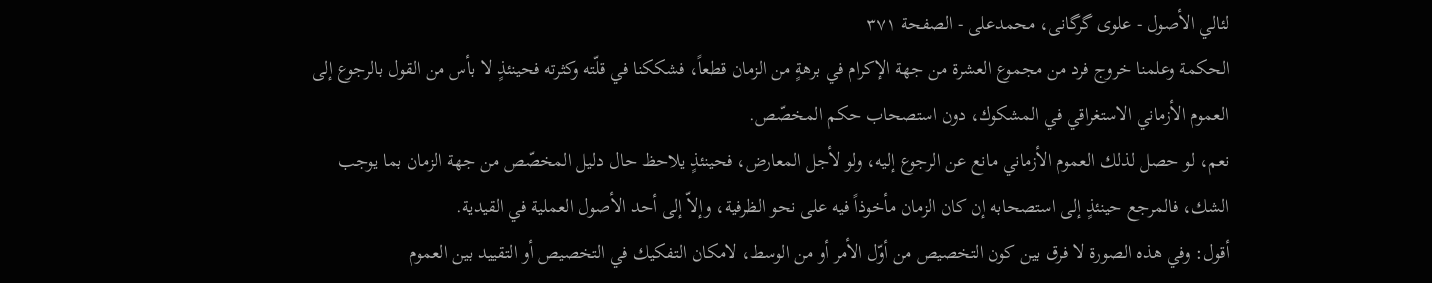لئالي الأصول - علوی گرگانی، محمدعلی - الصفحة ٣٧١
الحكمة وعلمنا خروج فرد من مجموع العشرة من جهة الإكرام في برهةٍ من الزمان قطعاً، فشككنا في قلّته وكثرته فحينئذٍ لا بأس من القول بالرجوع إلى العموم الأزماني الاستغراقي في المشكوك، دون استصحاب حكم المخصّص.
نعم، لو حصل لذلك العموم الأزماني مانع عن الرجوع إليه، ولو لأجل المعارض، فحينئذٍ يلاحظ حال دليل المخصّص من جهة الزمان بما يوجب الشك، فالمرجع حينئذٍ إلى استصحابه إن كان الزمان مأخوذاً فيه على نحو الظرفية، وإلاّ إلى أحد الأصول العملية في القيدية.
أقول: وفي هذه الصورة لا فرق بين كون التخصيص من أوّل الأمر أو من الوسط، لامكان التفكيك في التخصيص أو التقييد بين العموم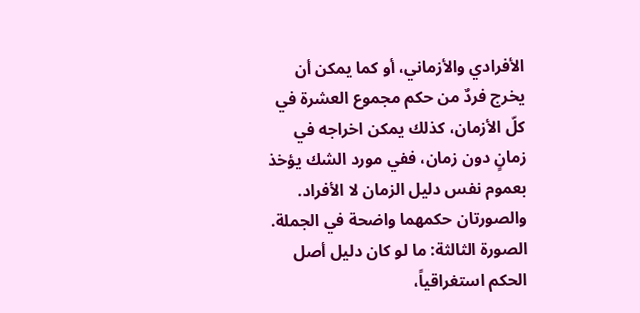الأفرادي والأزماني، أو كما يمكن أن يخرج فردٌ من حكم مجموع العشرة في كلّ الأزمان، كذلك يمكن اخراجه في زمانٍ دون زمان، ففي مورد الشك يؤخذ بعموم نفس دليل الزمان لا الأفراد.
والصورتان حكمهما واضحة في الجملة.
الصورة الثالثة: ما لو كان دليل أصل الحكم استغراقياً،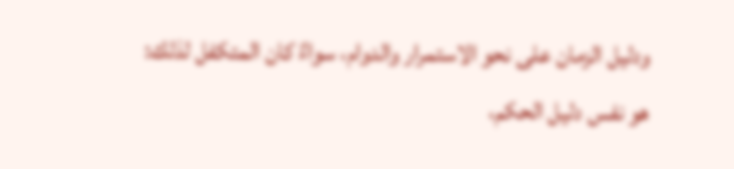ودليل الزمان على نحو الاستمرار والدوام، سواءٌ كان المتكفل لذلك:
هو نفس دليل الحكم،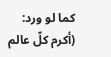كما لو ورد: (أكرم كلّ عالم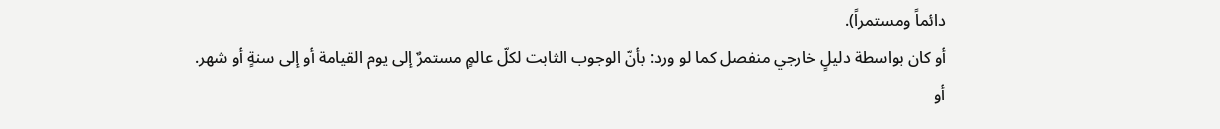دائماً ومستمراً).
أو كان بواسطة دليلٍ خارجي منفصل كما لو ورد: بأنّ الوجوب الثابت لكلّ عالمٍ مستمرٌ إلى يوم القيامة أو إلى سنةٍ أو شهر.
أو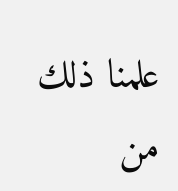علمنا ذلك من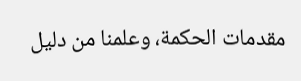مقدمات الحكمة، وعلمنا من دليل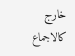خارج كالاجماع